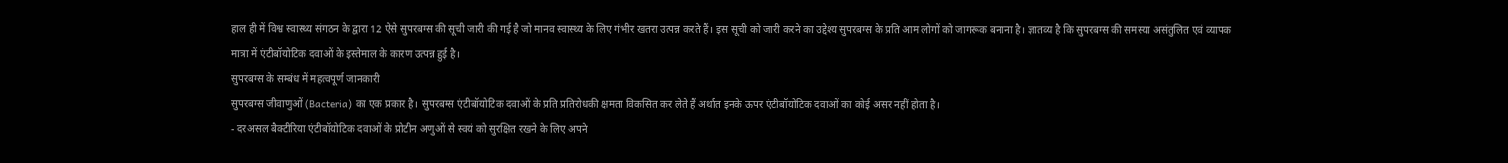हाल ही में विश्व स्वास्थ्य संगठन के द्वारा 12 ऐसे सुपरबग्स की सूची जारी की गई है जो मानव स्वास्थ्य के लिए गंभीर खतरा उत्पन्न करते हैं। इस सूची को जारी करने का उद्देश्य सुपरबग्स के प्रति आम लोगों को जागरूक बनाना है। ज्ञातव्य है कि सुपरबग्स की समस्या असंतुलित एवं व्यापक मात्रा में एंटीबॉयोटिक दवाओं के इस्तेमाल के कारण उत्पन्न हुई है।
सुपरबग्स के सम्बंध में महत्वपूर्ण जानकारी
सुपरबग्स जीवाणुओं (Bacteria) का एक प्रकार है। सुपरबग्स एंटीबॉयोटिक दवाओं के प्रति प्रतिरोधकी क्षमता विकसित कर लेते हैं अर्थात इनके ऊपर एंटीबॉयोटिक दवाओं का कोई असर नहीं होता है।
- दरअसल बैक्टीरिया एंटीबॉयोटिक दवाओं के प्रोटीन अणुओं से स्वयं को सुरक्षित रखने के लिए अपने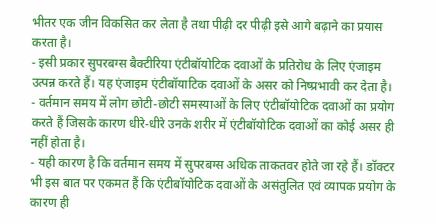भीतर एक जीन विकसित कर लेता है तथा पीढ़ी दर पीढ़ी इसे आगे बढ़ाने का प्रयास करता है।
- इसी प्रकार सुपरबग्स बैक्टीरिया एंटीबॉयोटिक दवाओं के प्रतिरोध के लिए एंजाइम उत्पन्न करते हैं। यह एंजाइम एंटीबॉयाटिक दवाओं के असर को निष्प्रभावी कर देता है।
- वर्तमान समय में लोग छोटी-छोटी समस्याओं के लिए एंटीबॉयोटिक दवाओं का प्रयोग करते हैं जिसके कारण धीरे-धीरे उनके शरीर में एंटीबॉयोटिक दवाओं का कोई असर ही नहीं होता है।
- यही कारण है कि वर्तमान समय में सुपरबग्स अधिक ताकतवर होते जा रहे हैं। डॉक्टर भी इस बात पर एकमत हैं कि एंटीबॉयोटिक दवाओं के असंतुलित एवं व्यापक प्रयोग के कारण ही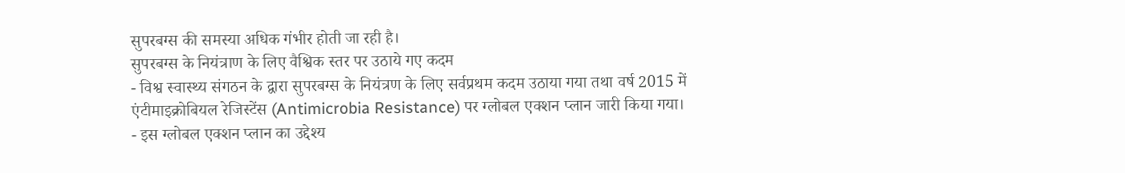सुपरबग्स की समस्या अधिक गंभीर होती जा रही है।
सुपरबग्स के नियंत्राण के लिए वैश्विक स्तर पर उठाये गए कदम
- विश्व स्वास्थ्य संगठन के द्वारा सुपरबग्स के नियंत्रण के लिए सर्वप्रथम कदम उठाया गया तथा वर्ष 2015 में एंटीमाइक्रोबियल रेजिस्टेंस (Antimicrobia Resistance) पर ग्लोबल एक्शन प्लान जारी किया गया।
- इस ग्लोबल एक्शन प्लान का उद्देश्य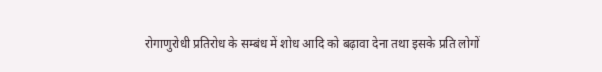रोगाणुरोधी प्रतिरोध के सम्बंध में शोध आदि को बढ़ावा देना तथा इसके प्रति लोगों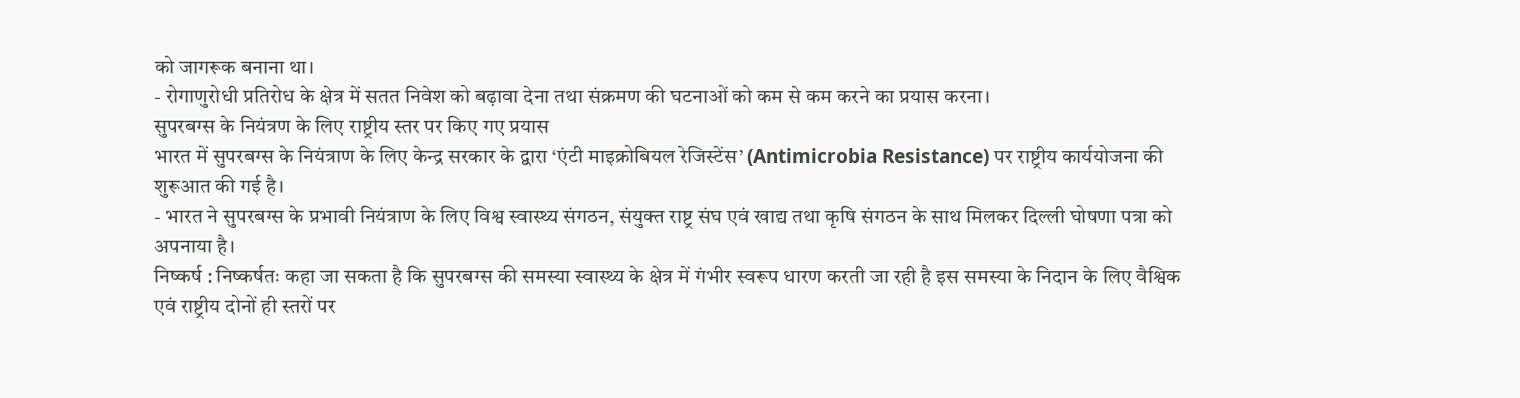को जागरूक बनाना था।
- रोगाणुरोधी प्रतिरोध के क्षेत्र में सतत निवेश को बढ़ावा देना तथा संक्रमण की घटनाओं को कम से कम करने का प्रयास करना।
सुपरबग्स के नियंत्रण के लिए राष्ट्रीय स्तर पर किए गए प्रयास
भारत में सुपरबग्स के नियंत्राण के लिए केन्द्र सरकार के द्वारा ‘एंटी माइक्रोबियल रेजिस्टेंस’ (Antimicrobia Resistance) पर राष्ट्रीय कार्ययोजना की शुरूआत की गई है।
- भारत ने सुपरबग्स के प्रभावी नियंत्राण के लिए विश्व स्वास्थ्य संगठन, संयुक्त राष्ट्र संघ एवं खाद्य तथा कृषि संगठन के साथ मिलकर दिल्ली घोषणा पत्रा को अपनाया है।
निष्कर्ष : निष्कर्षतः कहा जा सकता है कि सुपरबग्स की समस्या स्वास्थ्य के क्षेत्र में गंभीर स्वरूप धारण करती जा रही है इस समस्या के निदान के लिए वैश्विक एवं राष्ट्रीय दोनों ही स्तरों पर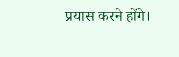प्रयास करने होंगे।